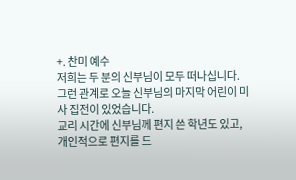+. 찬미 예수
저희는 두 분의 신부님이 모두 떠나십니다.
그런 관계로 오늘 신부님의 마지막 어린이 미사 집전이 있었습니다.
교리 시간에 신부님께 편지 쓴 학년도 있고, 개인적으로 편지를 드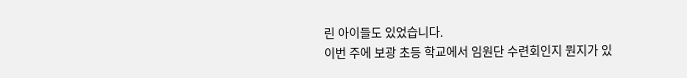린 아이들도 있었습니다.
이번 주에 보광 초등 학교에서 임원단 수련회인지 뭔지가 있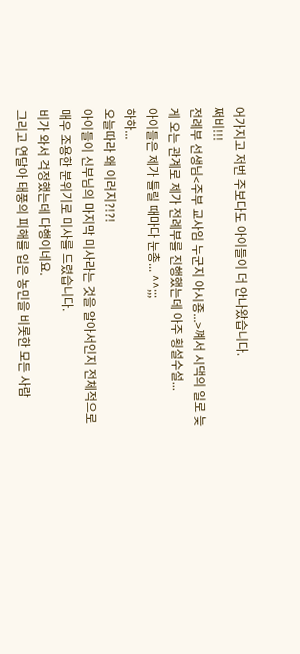어가지고 저번 주보다도 아이들이 더 안나왔습니다.
쩌비!!!
전례부 선생님<주부 교사임 누군지 아시죵...>꼐서 시댁의 일로 늦게 오는 관계로 제가 전례부를 진행했는데 아주 횡설수설...
아이들은 제가 틀릴 때마다 눈총... ^^;;;
하하...
오늘따라 왜 이러지?!?!
아이들이 신부님의 마지막 미사라는 것을 알아서인지 전체적으로 매우 조용한 분위기로 미사를 드렸습니다.
비가 와서 걱정했는데 다행이네요.
그리고 연달아 태풍의 피해를 입은 농민을 비롯한 모든 사람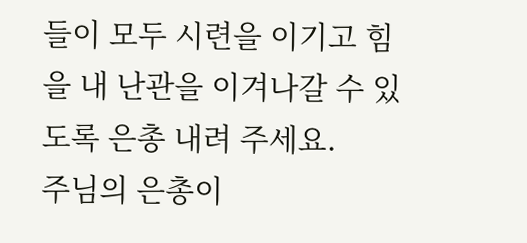들이 모두 시련을 이기고 힘을 내 난관을 이겨나갈 수 있도록 은총 내려 주세요.
주님의 은총이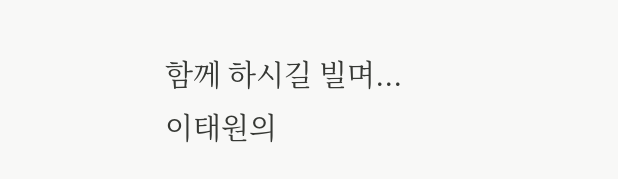함께 하시길 빌며...
이태원의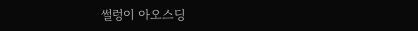썰렁이 아오스딩